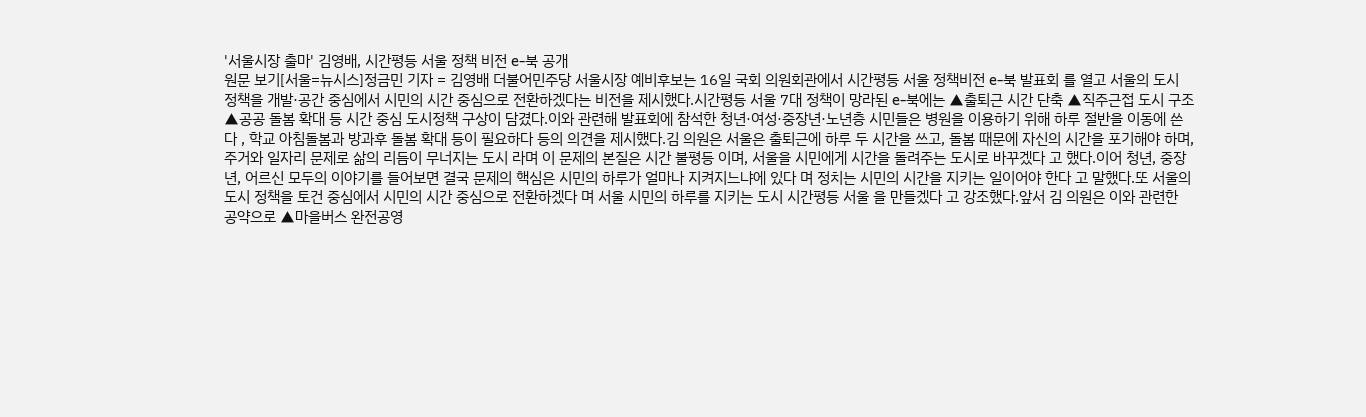'서울시장 출마' 김영배, 시간평등 서울 정책 비전 e-북 공개
원문 보기[서울=뉴시스]정금민 기자 = 김영배 더불어민주당 서울시장 예비후보는 16일 국회 의원회관에서 시간평등 서울 정책비전 e-북 발표회 를 열고 서울의 도시 정책을 개발·공간 중심에서 시민의 시간 중심으로 전환하겠다는 비전을 제시했다.시간평등 서울 7대 정책이 망라된 e-북에는 ▲출퇴근 시간 단축 ▲직주근접 도시 구조 ▲공공 돌봄 확대 등 시간 중심 도시정책 구상이 담겼다.이와 관련해 발표회에 참석한 청년·여성·중장년·노년층 시민들은 병원을 이용하기 위해 하루 절반을 이동에 쓴다 , 학교 아침돌봄과 방과후 돌봄 확대 등이 필요하다 등의 의견을 제시했다.김 의원은 서울은 출퇴근에 하루 두 시간을 쓰고, 돌봄 때문에 자신의 시간을 포기해야 하며, 주거와 일자리 문제로 삶의 리듬이 무너지는 도시 라며 이 문제의 본질은 시간 불평등 이며, 서울을 시민에게 시간을 돌려주는 도시로 바꾸겠다 고 했다.이어 청년, 중장년, 어르신 모두의 이야기를 들어보면 결국 문제의 핵심은 시민의 하루가 얼마나 지켜지느냐에 있다 며 정치는 시민의 시간을 지키는 일이어야 한다 고 말했다.또 서울의 도시 정책을 토건 중심에서 시민의 시간 중심으로 전환하겠다 며 서울 시민의 하루를 지키는 도시 시간평등 서울 을 만들겠다 고 강조했다.앞서 김 의원은 이와 관련한 공약으로 ▲마을버스 완전공영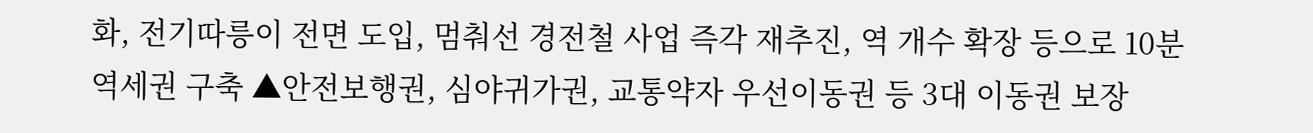화, 전기따릉이 전면 도입, 멈춰선 경전철 사업 즉각 재추진, 역 개수 확장 등으로 10분 역세권 구축 ▲안전보행권, 심야귀가권, 교통약자 우선이동권 등 3대 이동권 보장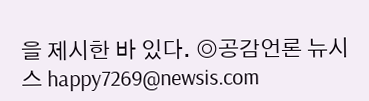을 제시한 바 있다. ◎공감언론 뉴시스 happy7269@newsis.com